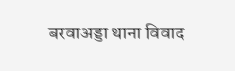बरवाअड्डा थाना विवाद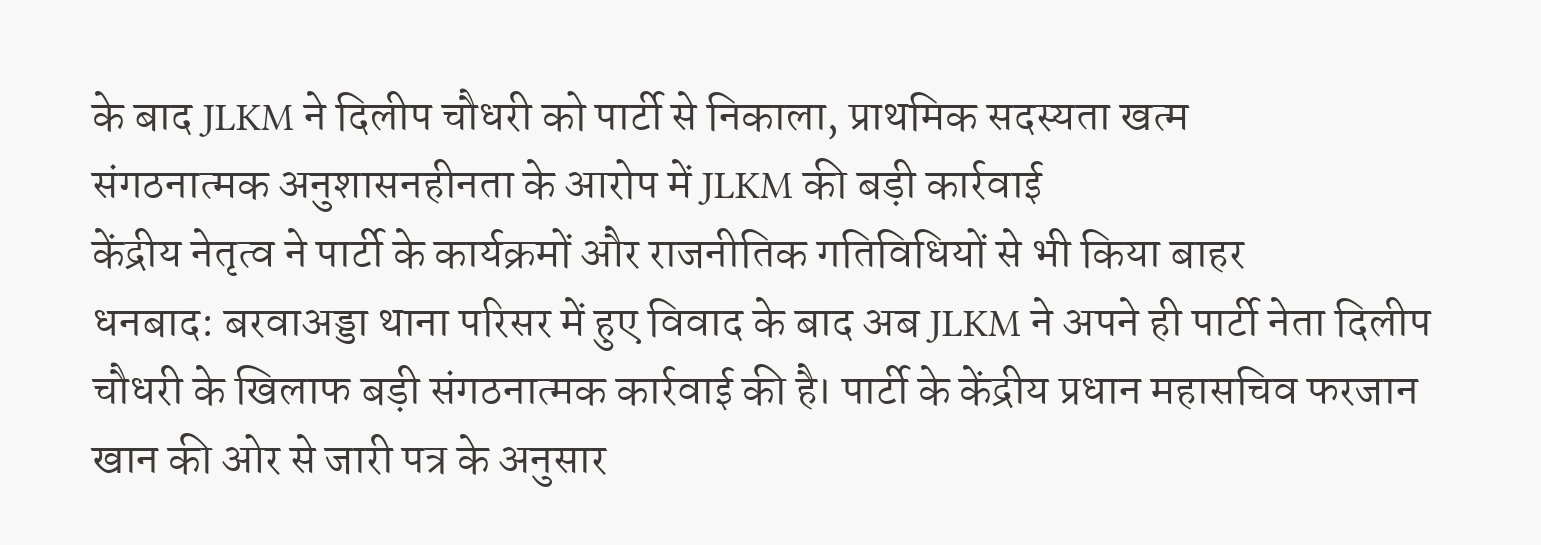के बाद JLKM ने दिलीप चौधरी को पार्टी से निकाला, प्राथमिक सदस्यता खत्म
संगठनात्मक अनुशासनहीनता के आरोप में JLKM की बड़ी कार्रवाई
केंद्रीय नेतृत्व ने पार्टी के कार्यक्रमों और राजनीतिक गतिविधियों से भी किया बाहर
धनबाद: बरवाअड्डा थाना परिसर में हुए विवाद के बाद अब JLKM ने अपने ही पार्टी नेता दिलीप चौधरी के खिलाफ बड़ी संगठनात्मक कार्रवाई की है। पार्टी के केंद्रीय प्रधान महासचिव फरजान खान की ओर से जारी पत्र के अनुसार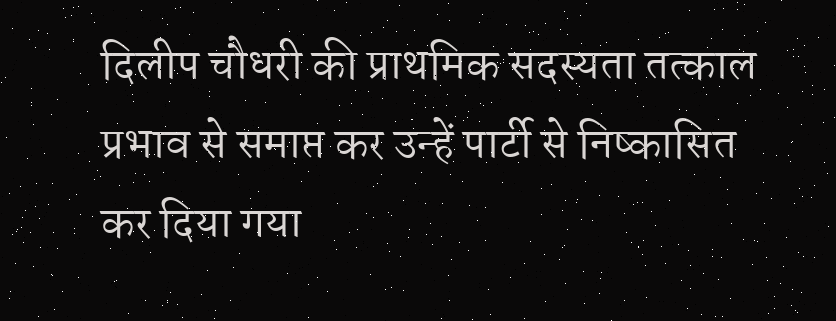दिलीप चौधरी की प्राथमिक सदस्यता तत्काल प्रभाव से समाप्त कर उन्हें पार्टी से निष्कासित कर दिया गया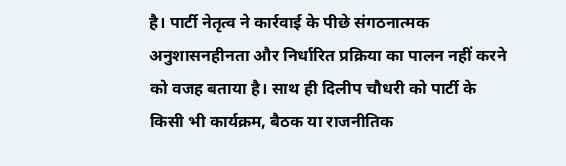है। पार्टी नेतृत्व ने कार्रवाई के पीछे संगठनात्मक अनुशासनहीनता और निर्धारित प्रक्रिया का पालन नहीं करने को वजह बताया है। साथ ही दिलीप चौधरी को पार्टी के किसी भी कार्यक्रम, बैठक या राजनीतिक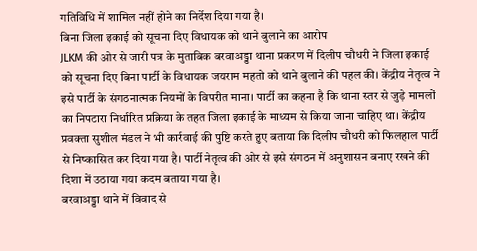गतिविधि में शामिल नहीं होने का निर्देश दिया गया है।
बिना जिला इकाई को सूचना दिए विधायक को थाने बुलाने का आरोप
JLKM की ओर से जारी पत्र के मुताबिक बरवाअड्डा थाना प्रकरण में दिलीप चौधरी ने जिला इकाई को सूचना दिए बिना पार्टी के विधायक जयराम महतो को थाने बुलाने की पहल की। केंद्रीय नेतृत्व ने इसे पार्टी के संगठनात्मक नियमों के विपरीत माना। पार्टी का कहना है कि थाना स्तर से जुड़े मामलों का निपटारा निर्धारित प्रक्रिया के तहत जिला इकाई के माध्यम से किया जाना चाहिए था। केंद्रीय प्रवक्ता सुशील मंडल ने भी कार्रवाई की पुष्टि करते हुए बताया कि दिलीप चौधरी को फिलहाल पार्टी से निष्कासित कर दिया गया है। पार्टी नेतृत्व की ओर से इसे संगठन में अनुशासन बनाए रखने की दिशा में उठाया गया कदम बताया गया है।
बरवाअड्डा थाने में विवाद से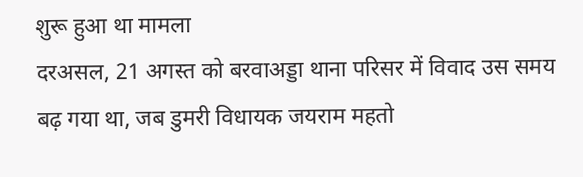शुरू हुआ था मामला
दरअसल, 21 अगस्त को बरवाअड्डा थाना परिसर में विवाद उस समय बढ़ गया था, जब डुमरी विधायक जयराम महतो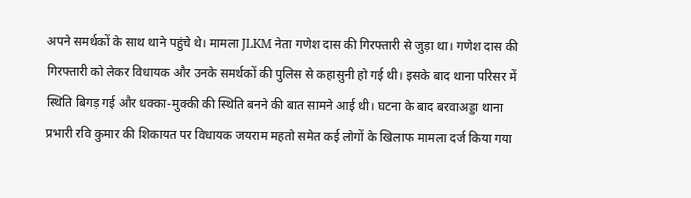अपने समर्थकों के साथ थाने पहुंचे थे। मामला JLKM नेता गणेश दास की गिरफ्तारी से जुड़ा था। गणेश दास की गिरफ्तारी को लेकर विधायक और उनके समर्थकों की पुलिस से कहासुनी हो गई थी। इसके बाद थाना परिसर में स्थिति बिगड़ गई और धक्का-मुक्की की स्थिति बनने की बात सामने आई थी। घटना के बाद बरवाअड्डा थाना प्रभारी रवि कुमार की शिकायत पर विधायक जयराम महतो समेत कई लोगों के खिलाफ मामला दर्ज किया गया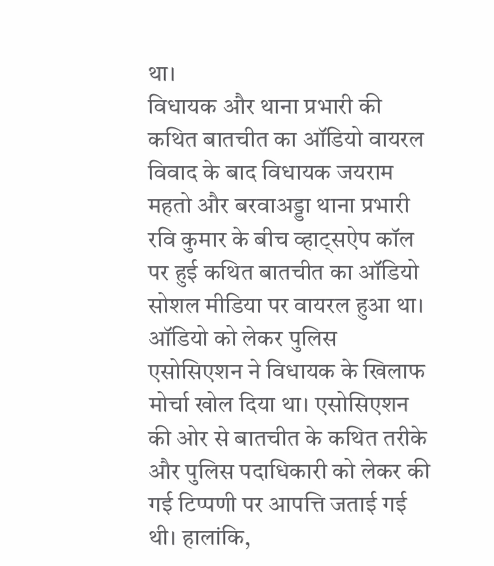था।
विधायक और थाना प्रभारी की कथित बातचीत का ऑडियो वायरल
विवाद के बाद विधायक जयराम महतो और बरवाअड्डा थाना प्रभारी रवि कुमार के बीच व्हाट्सऐप कॉल पर हुई कथित बातचीत का ऑडियो सोशल मीडिया पर वायरल हुआ था। ऑडियो को लेकर पुलिस एसोसिएशन ने विधायक के खिलाफ मोर्चा खोल दिया था। एसोसिएशन की ओर से बातचीत के कथित तरीके और पुलिस पदाधिकारी को लेकर की गई टिप्पणी पर आपत्ति जताई गई थी। हालांकि,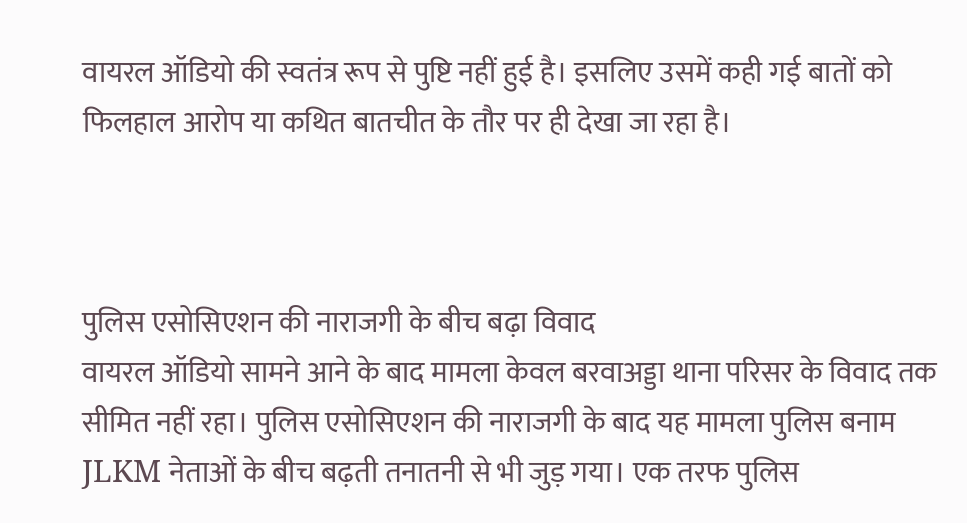वायरल ऑडियो की स्वतंत्र रूप से पुष्टि नहीं हुई है। इसलिए उसमें कही गई बातों को फिलहाल आरोप या कथित बातचीत के तौर पर ही देखा जा रहा है।



पुलिस एसोसिएशन की नाराजगी के बीच बढ़ा विवाद
वायरल ऑडियो सामने आने के बाद मामला केवल बरवाअड्डा थाना परिसर के विवाद तक सीमित नहीं रहा। पुलिस एसोसिएशन की नाराजगी के बाद यह मामला पुलिस बनाम JLKM नेताओं के बीच बढ़ती तनातनी से भी जुड़ गया। एक तरफ पुलिस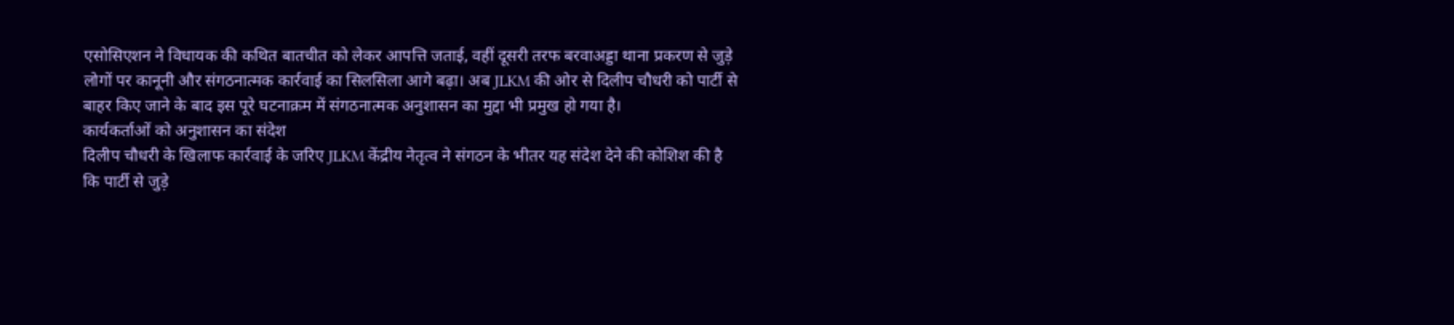एसोसिएशन ने विधायक की कथित बातचीत को लेकर आपत्ति जताई, वहीं दूसरी तरफ बरवाअड्डा थाना प्रकरण से जुड़े लोगों पर कानूनी और संगठनात्मक कार्रवाई का सिलसिला आगे बढ़ा। अब JLKM की ओर से दिलीप चौधरी को पार्टी से बाहर किए जाने के बाद इस पूरे घटनाक्रम में संगठनात्मक अनुशासन का मुद्दा भी प्रमुख हो गया है।
कार्यकर्ताओं को अनुशासन का संदेश
दिलीप चौधरी के खिलाफ कार्रवाई के जरिए JLKM केंद्रीय नेतृत्व ने संगठन के भीतर यह संदेश देने की कोशिश की है कि पार्टी से जुड़े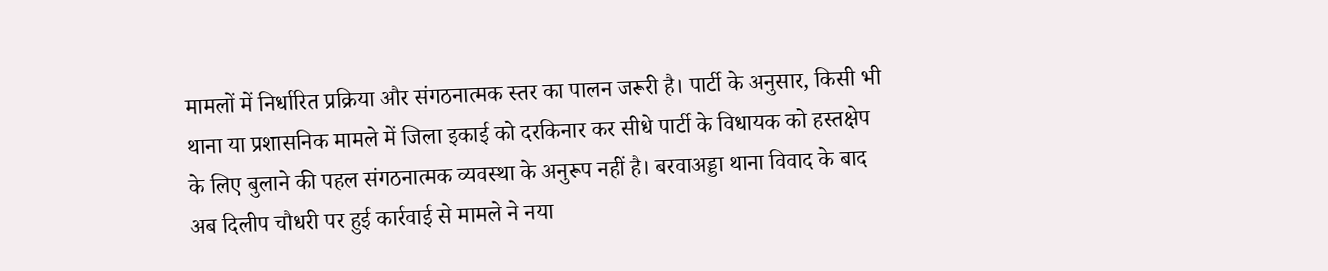मामलों में निर्धारित प्रक्रिया और संगठनात्मक स्तर का पालन जरूरी है। पार्टी के अनुसार, किसी भी थाना या प्रशासनिक मामले में जिला इकाई को दरकिनार कर सीधे पार्टी के विधायक को हस्तक्षेप के लिए बुलाने की पहल संगठनात्मक व्यवस्था के अनुरूप नहीं है। बरवाअड्डा थाना विवाद के बाद अब दिलीप चौधरी पर हुई कार्रवाई से मामले ने नया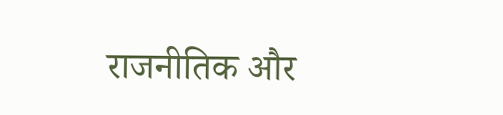राजनीतिक और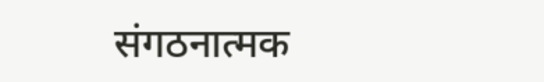संगठनात्मक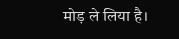मोड़ ले लिया है।